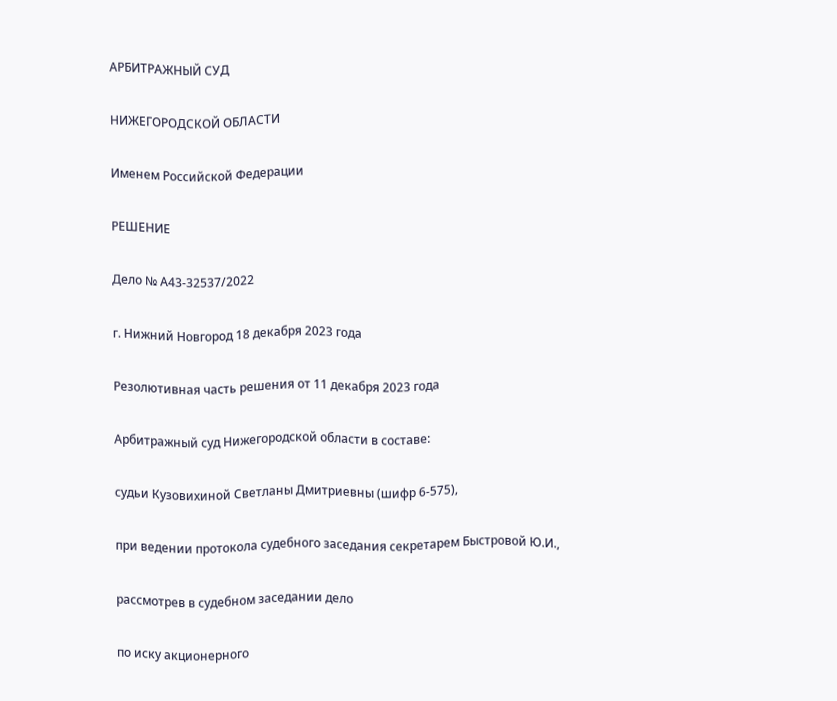АРБИТРАЖНЫЙ СУД

НИЖЕГОРОДСКОЙ ОБЛАСТИ

Именем Российской Федерации

РЕШЕНИЕ

Дело № А43-32537/2022

г. Нижний Новгород 18 декабря 2023 года

Резолютивная часть решения от 11 декабря 2023 года

Арбитражный суд Нижегородской области в составе:

судьи Кузовихиной Светланы Дмитриевны (шифр 6-575),

при ведении протокола судебного заседания секретарем Быстровой Ю.И.,

рассмотрев в судебном заседании дело

по иску акционерного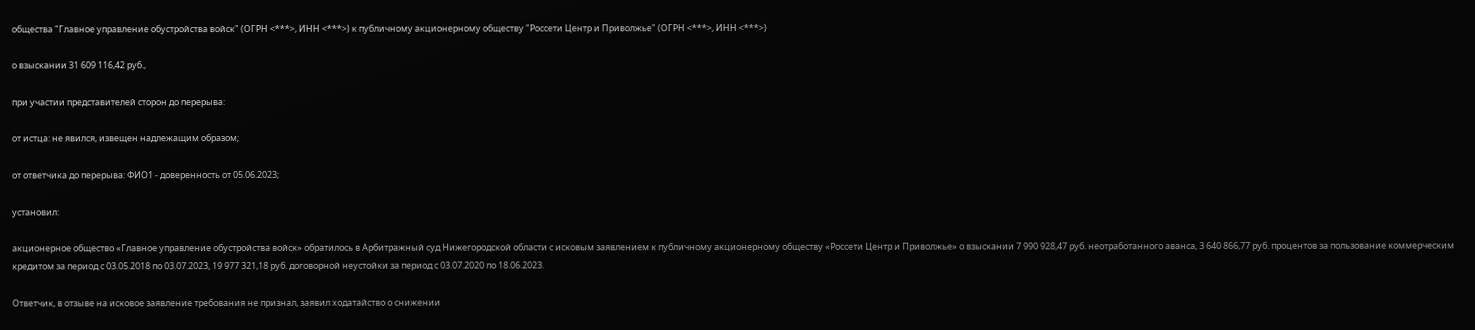общества "Главное управление обустройства войск" (ОГРН <***>, ИНН <***>) к публичному акционерному обществу "Россети Центр и Приволжье" (ОГРН <***>, ИНН <***>)

о взыскании 31 609 116,42 руб.,

при участии представителей сторон до перерыва:

от истца: не явился, извещен надлежащим образом;

от ответчика до перерыва: ФИО1 - доверенность от 05.06.2023;

установил:

акционерное общество «Главное управление обустройства войск» обратилось в Арбитражный суд Нижегородской области с исковым заявлением к публичному акционерному обществу «Россети Центр и Приволжье» о взыскании 7 990 928,47 руб. неотработанного аванса, 3 640 866,77 руб. процентов за пользование коммерческим кредитом за период с 03.05.2018 по 03.07.2023, 19 977 321,18 руб. договорной неустойки за период с 03.07.2020 по 18.06.2023.

Ответчик, в отзыве на исковое заявление требования не признал, заявил ходатайство о снижении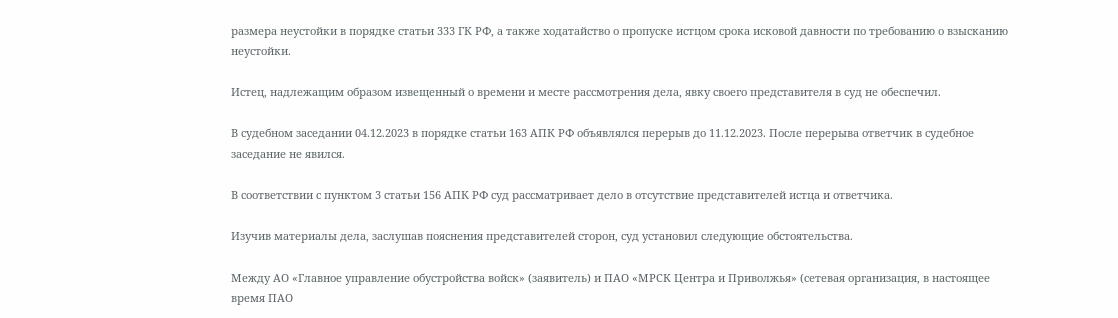размера неустойки в порядке статьи 333 ГК РФ, а также ходатайство о пропуске истцом срока исковой давности по требованию о взысканию неустойки.

Истец, надлежащим образом извещенный о времени и месте рассмотрения дела, явку своего представителя в суд не обеспечил.

В судебном заседании 04.12.2023 в порядке статьи 163 АПК РФ объявлялся перерыв до 11.12.2023. После перерыва ответчик в судебное заседание не явился.

В соответствии с пунктом 3 статьи 156 АПК РФ суд рассматривает дело в отсутствие представителей истца и ответчика.

Изучив материалы дела, заслушав пояснения представителей сторон, суд установил следующие обстоятельства.

Между АО «Главное управление обустройства войск» (заявитель) и ПАО «МРСК Центра и Приволжья» (сетевая организация, в настоящее время ПАО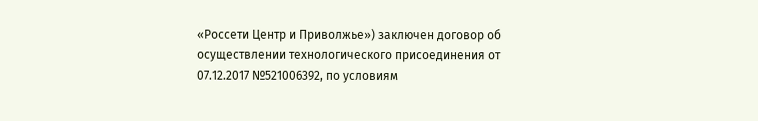«Россети Центр и Приволжье») заключен договор об осуществлении технологического присоединения от 07.12.2017 №521006392, по условиям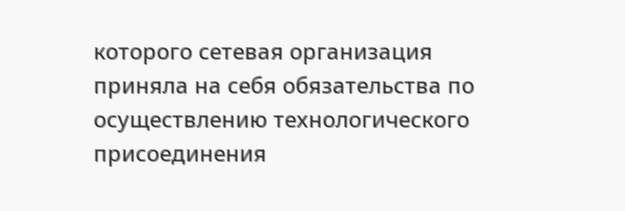которого сетевая организация приняла на себя обязательства по осуществлению технологического присоединения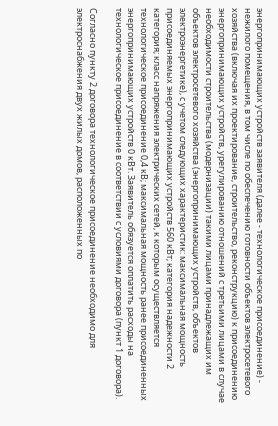энергопринимающих устройств заявителя (далее - технологическое присоединение) - нежилого помещения, в том числе по обеспечению готовности объектов электросетевого хозяйства (включая их проектирование, строительство, реконструкцию) к присоединению энергопринимающих устройств, урегулированию отношений с третьими лицами в случае необходимости строительства (модернизации) такими лицами принадлежащих им объектов электросетевого хозяйства (энергопринимающих устройств, объектов электроэнергетике), с учетом следующих характеристик: максимальная мощность присоединяемых энергопринимающих устройств 560 кВт; категория надежности 2 категория; класс напряжения электрических сетей, к которым осуществляется технологическое присоединение 0,4 кВ; максимальная мощность ранее присоединенных энергопринимающих устройств 0 кВт. Заявитель обязуется оплатить расходы на технологическое присоединение в соответствии с условиями договора (пункт 1 договора).

Согласно пункту 2 договора технологическое присоединение необходимо для электроснабжения двух жилых домов, расположенных по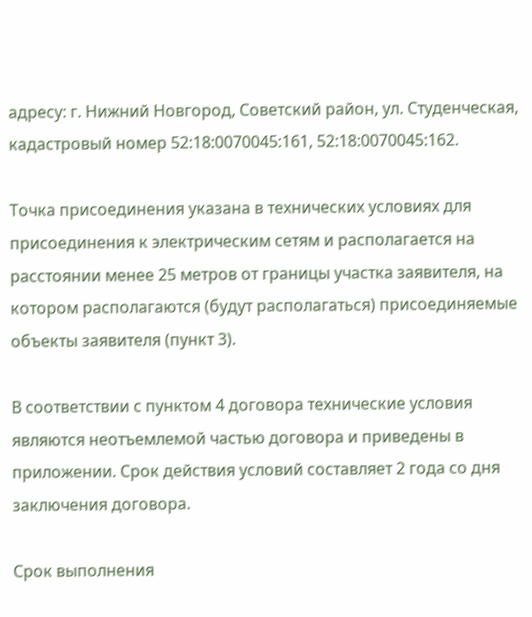адресу: г. Нижний Новгород, Советский район, ул. Студенческая, кадастровый номер 52:18:0070045:161, 52:18:0070045:162.

Точка присоединения указана в технических условиях для присоединения к электрическим сетям и располагается на расстоянии менее 25 метров от границы участка заявителя, на котором располагаются (будут располагаться) присоединяемые объекты заявителя (пункт 3).

В соответствии с пунктом 4 договора технические условия являются неотъемлемой частью договора и приведены в приложении. Срок действия условий составляет 2 года со дня заключения договора.

Срок выполнения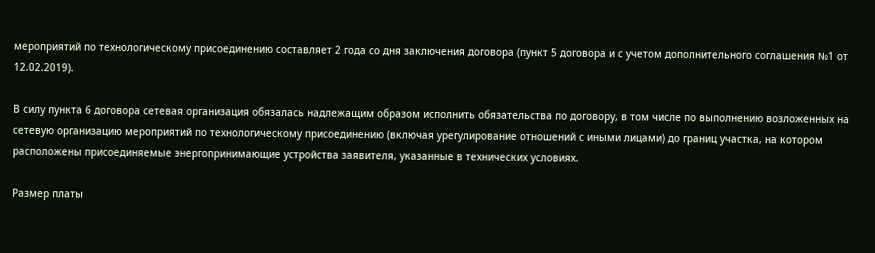мероприятий по технологическому присоединению составляет 2 года со дня заключения договора (пункт 5 договора и с учетом дополнительного соглашения №1 от 12.02.2019).

В силу пункта 6 договора сетевая организация обязалась надлежащим образом исполнить обязательства по договору, в том числе по выполнению возложенных на сетевую организацию мероприятий по технологическому присоединению (включая урегулирование отношений с иными лицами) до границ участка, на котором расположены присоединяемые энергопринимающие устройства заявителя, указанные в технических условиях.

Размер платы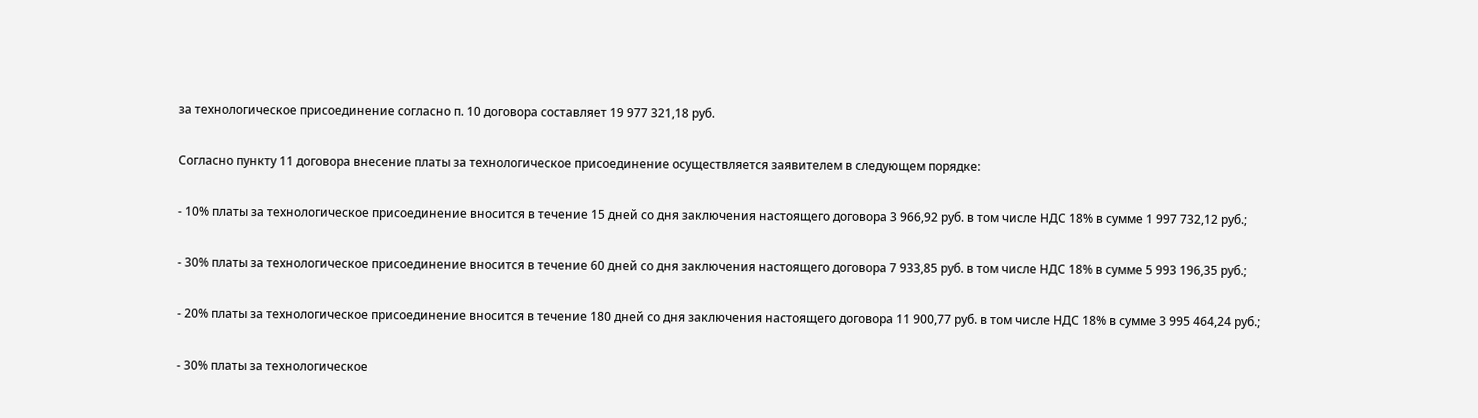за технологическое присоединение согласно п. 10 договора составляет 19 977 321,18 руб.

Согласно пункту 11 договора внесение платы за технологическое присоединение осуществляется заявителем в следующем порядке:

- 10% платы за технологическое присоединение вносится в течение 15 дней со дня заключения настоящего договора 3 966,92 руб. в том числе НДС 18% в сумме 1 997 732,12 руб.;

- 30% платы за технологическое присоединение вносится в течение 60 дней со дня заключения настоящего договора 7 933,85 руб. в том числе НДС 18% в сумме 5 993 196,35 руб.;

- 20% платы за технологическое присоединение вносится в течение 180 дней со дня заключения настоящего договора 11 900,77 руб. в том числе НДС 18% в сумме 3 995 464,24 руб.;

- 30% платы за технологическое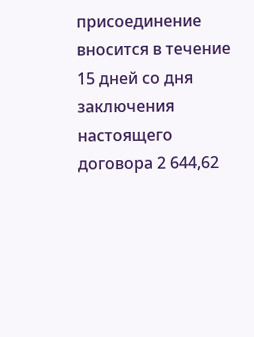присоединение вносится в течение 15 дней со дня заключения настоящего договора 2 644,62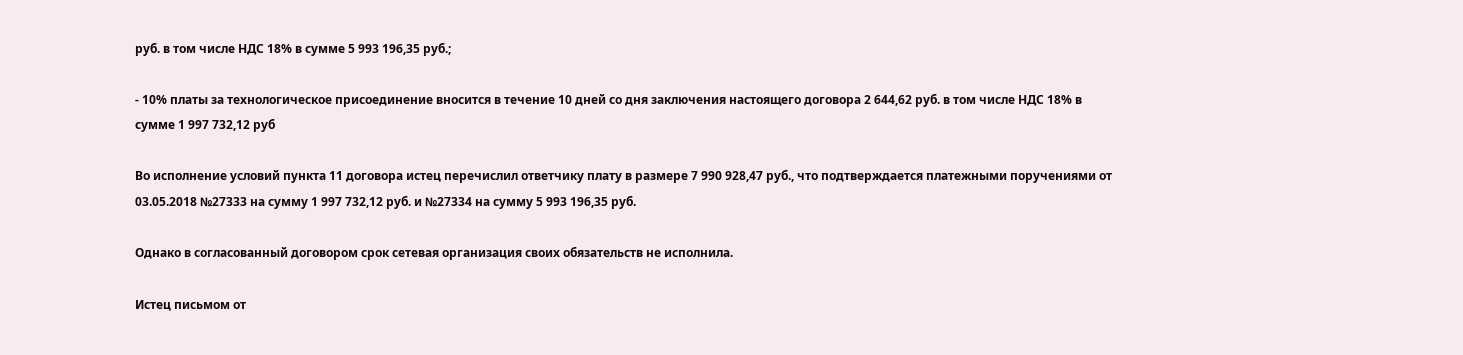руб. в том числе НДС 18% в сумме 5 993 196,35 руб.;

- 10% платы за технологическое присоединение вносится в течение 10 дней со дня заключения настоящего договора 2 644,62 руб. в том числе НДС 18% в сумме 1 997 732,12 руб

Во исполнение условий пункта 11 договора истец перечислил ответчику плату в размере 7 990 928,47 руб., что подтверждается платежными поручениями от 03.05.2018 №27333 на сумму 1 997 732,12 руб. и №27334 на сумму 5 993 196,35 руб.

Однако в согласованный договором срок сетевая организация своих обязательств не исполнила.

Истец письмом от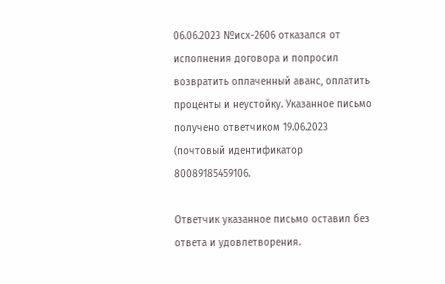06.06.2023 №исх-2606 отказался от исполнения договора и попросил возвратить оплаченный аванс, оплатить проценты и неустойку. Указанное письмо получено ответчиком 19.06.2023 (почтовый идентификатор 80089185459106.

Ответчик указанное письмо оставил без ответа и удовлетворения.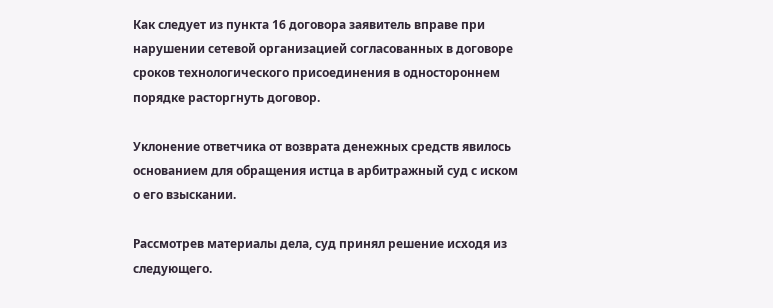Как следует из пункта 16 договора заявитель вправе при нарушении сетевой организацией согласованных в договоре сроков технологического присоединения в одностороннем порядке расторгнуть договор.

Уклонение ответчика от возврата денежных средств явилось основанием для обращения истца в арбитражный суд с иском о его взыскании.

Рассмотрев материалы дела, суд принял решение исходя из следующего.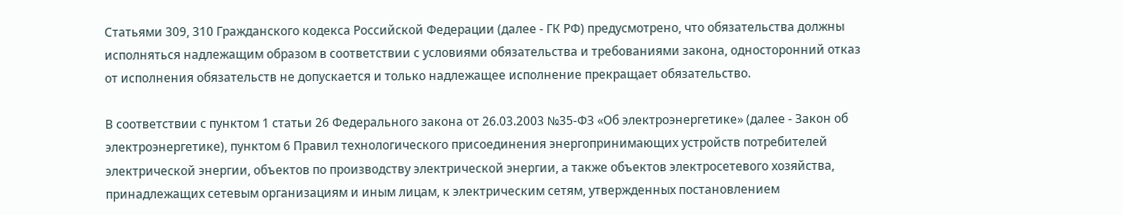Статьями 309, 310 Гражданского кодекса Российской Федерации (далее - ГК РФ) предусмотрено, что обязательства должны исполняться надлежащим образом в соответствии с условиями обязательства и требованиями закона, односторонний отказ от исполнения обязательств не допускается и только надлежащее исполнение прекращает обязательство.

В соответствии с пунктом 1 статьи 26 Федерального закона от 26.03.2003 №35-ФЗ «Об электроэнергетике» (далее - Закон об электроэнергетике), пунктом 6 Правил технологического присоединения энергопринимающих устройств потребителей электрической энергии, объектов по производству электрической энергии, а также объектов электросетевого хозяйства, принадлежащих сетевым организациям и иным лицам, к электрическим сетям, утвержденных постановлением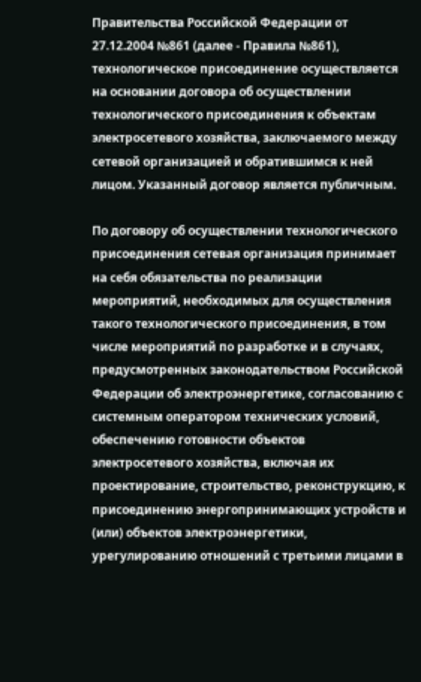Правительства Российской Федерации от 27.12.2004 №861 (далее - Правила №861), технологическое присоединение осуществляется на основании договора об осуществлении технологического присоединения к объектам электросетевого хозяйства, заключаемого между сетевой организацией и обратившимся к ней лицом. Указанный договор является публичным.

По договору об осуществлении технологического присоединения сетевая организация принимает на себя обязательства по реализации мероприятий, необходимых для осуществления такого технологического присоединения, в том числе мероприятий по разработке и в случаях, предусмотренных законодательством Российской Федерации об электроэнергетике, согласованию с системным оператором технических условий, обеспечению готовности объектов электросетевого хозяйства, включая их проектирование, строительство, реконструкцию, к присоединению энергопринимающих устройств и (или) объектов электроэнергетики, урегулированию отношений с третьими лицами в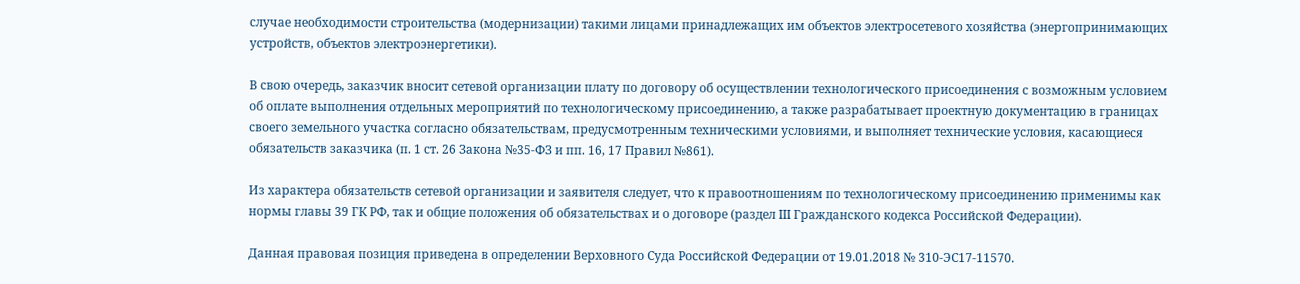случае необходимости строительства (модернизации) такими лицами принадлежащих им объектов электросетевого хозяйства (энергопринимающих устройств, объектов электроэнергетики).

В свою очередь, заказчик вносит сетевой организации плату по договору об осуществлении технологического присоединения с возможным условием об оплате выполнения отдельных мероприятий по технологическому присоединению, а также разрабатывает проектную документацию в границах своего земельного участка согласно обязательствам, предусмотренным техническими условиями, и выполняет технические условия, касающиеся обязательств заказчика (п. 1 ст. 26 Закона №35-ФЗ и пп. 16, 17 Правил №861).

Из характера обязательств сетевой организации и заявителя следует, что к правоотношениям по технологическому присоединению применимы как нормы главы 39 ГК РФ, так и общие положения об обязательствах и о договоре (раздел III Гражданского кодекса Российской Федерации).

Данная правовая позиция приведена в определении Верховного Суда Российской Федерации от 19.01.2018 № 310-ЭС17-11570.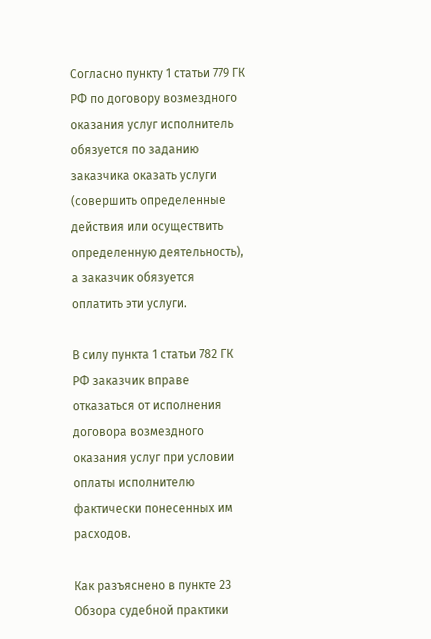Согласно пункту 1 статьи 779 ГК РФ по договору возмездного оказания услуг исполнитель обязуется по заданию заказчика оказать услуги (совершить определенные действия или осуществить определенную деятельность), а заказчик обязуется оплатить эти услуги.

В силу пункта 1 статьи 782 ГК РФ заказчик вправе отказаться от исполнения договора возмездного оказания услуг при условии оплаты исполнителю фактически понесенных им расходов.

Как разъяснено в пункте 23 Обзора судебной практики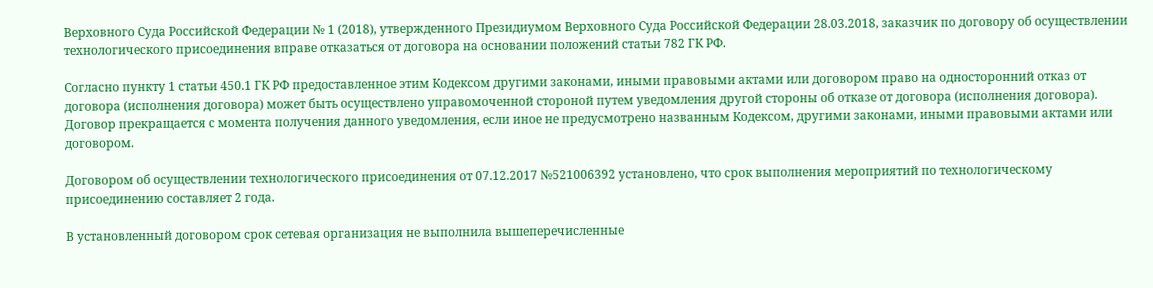Верховного Суда Российской Федерации № 1 (2018), утвержденного Президиумом Верховного Суда Российской Федерации 28.03.2018, заказчик по договору об осуществлении технологического присоединения вправе отказаться от договора на основании положений статьи 782 ГК РФ.

Согласно пункту 1 статьи 450.1 ГК РФ предоставленное этим Кодексом другими законами, иными правовыми актами или договором право на односторонний отказ от договора (исполнения договора) может быть осуществлено управомоченной стороной путем уведомления другой стороны об отказе от договора (исполнения договора). Договор прекращается с момента получения данного уведомления, если иное не предусмотрено названным Кодексом, другими законами, иными правовыми актами или договором.

Договором об осуществлении технологического присоединения от 07.12.2017 №521006392 установлено, что срок выполнения мероприятий по технологическому присоединению составляет 2 года.

В установленный договором срок сетевая организация не выполнила вышеперечисленные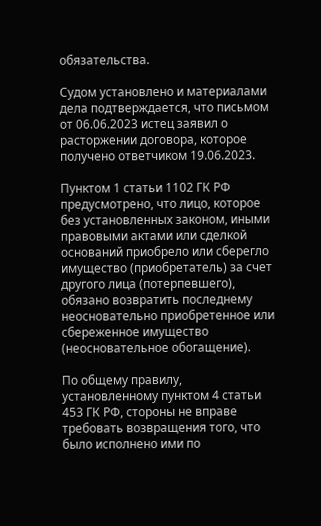обязательства.

Судом установлено и материалами дела подтверждается, что письмом от 06.06.2023 истец заявил о расторжении договора, которое получено ответчиком 19.06.2023.

Пунктом 1 статьи 1102 ГК РФ предусмотрено, что лицо, которое без установленных законом, иными правовыми актами или сделкой оснований приобрело или сберегло имущество (приобретатель) за счет другого лица (потерпевшего), обязано возвратить последнему неосновательно приобретенное или сбереженное имущество (неосновательное обогащение).

По общему правилу, установленному пунктом 4 статьи 453 ГК РФ, стороны не вправе требовать возвращения того, что было исполнено ими по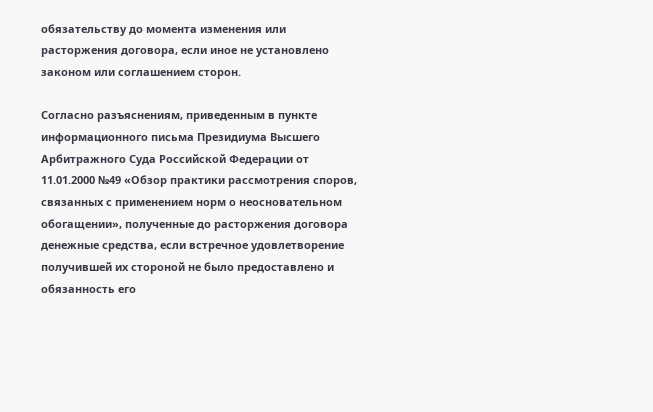обязательству до момента изменения или расторжения договора, если иное не установлено законом или соглашением сторон.

Согласно разъяснениям, приведенным в пункте информационного письма Президиума Высшего Арбитражного Суда Российской Федерации от 11.01.2000 №49 «Обзор практики рассмотрения споров, связанных с применением норм о неосновательном обогащении», полученные до расторжения договора денежные средства, если встречное удовлетворение получившей их стороной не было предоставлено и обязанность его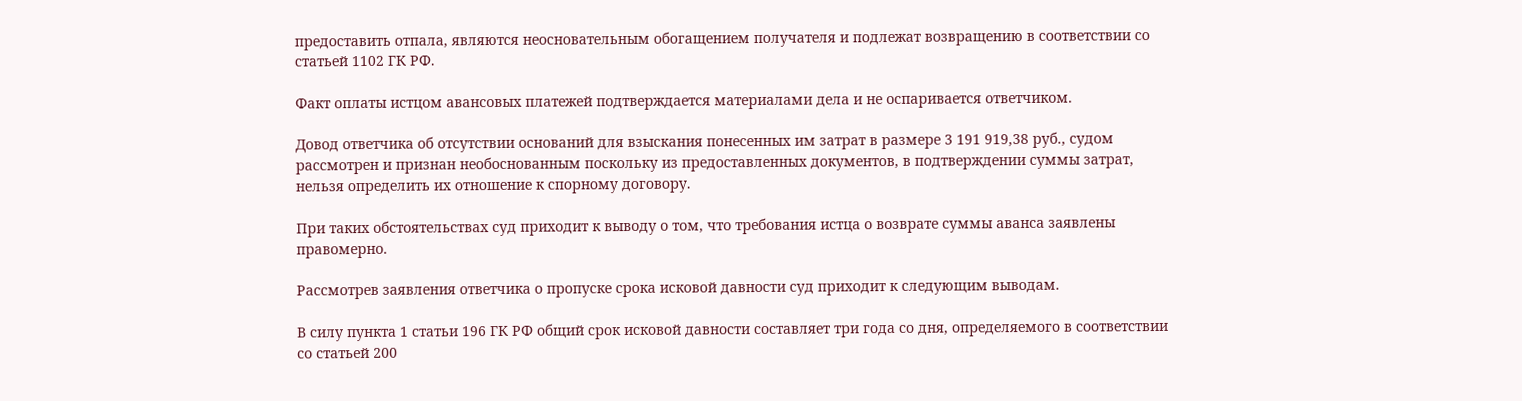предоставить отпала, являются неосновательным обогащением получателя и подлежат возвращению в соответствии со статьей 1102 ГК РФ.

Факт оплаты истцом авансовых платежей подтверждается материалами дела и не оспаривается ответчиком.

Довод ответчика об отсутствии оснований для взыскания понесенных им затрат в размере 3 191 919,38 руб., судом рассмотрен и признан необоснованным поскольку из предоставленных документов, в подтверждении суммы затрат, нельзя определить их отношение к спорному договору.

При таких обстоятельствах суд приходит к выводу о том, что требования истца о возврате суммы аванса заявлены правомерно.

Рассмотрев заявления ответчика о пропуске срока исковой давности суд приходит к следующим выводам.

В силу пункта 1 статьи 196 ГК РФ общий срок исковой давности составляет три года со дня, определяемого в соответствии со статьей 200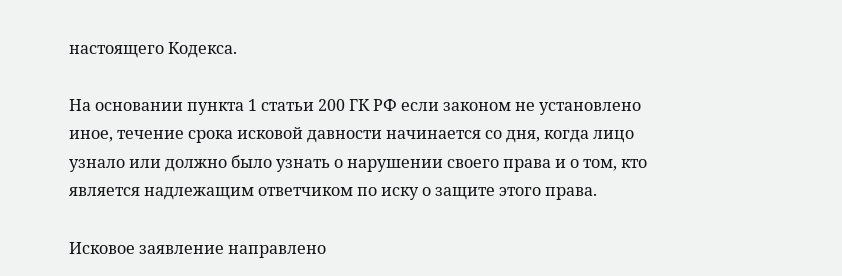настоящего Кодекса.

На основании пункта 1 статьи 200 ГК РФ если законом не установлено иное, течение срока исковой давности начинается со дня, когда лицо узнало или должно было узнать о нарушении своего права и о том, кто является надлежащим ответчиком по иску о защите этого права.

Исковое заявление направлено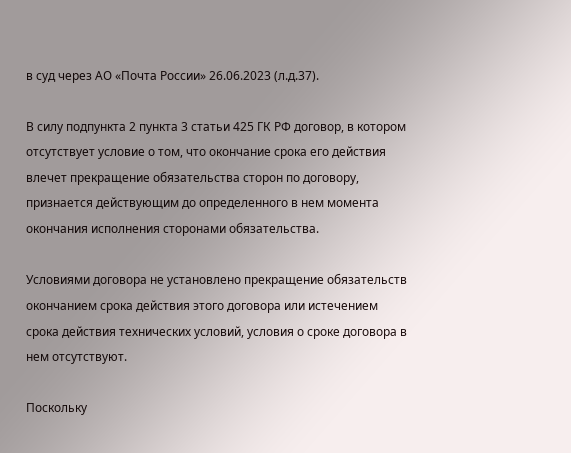в суд через АО «Почта России» 26.06.2023 (л.д.37).

В силу подпункта 2 пункта 3 статьи 425 ГК РФ договор, в котором отсутствует условие о том, что окончание срока его действия влечет прекращение обязательства сторон по договору, признается действующим до определенного в нем момента окончания исполнения сторонами обязательства.

Условиями договора не установлено прекращение обязательств окончанием срока действия этого договора или истечением срока действия технических условий, условия о сроке договора в нем отсутствуют.

Поскольку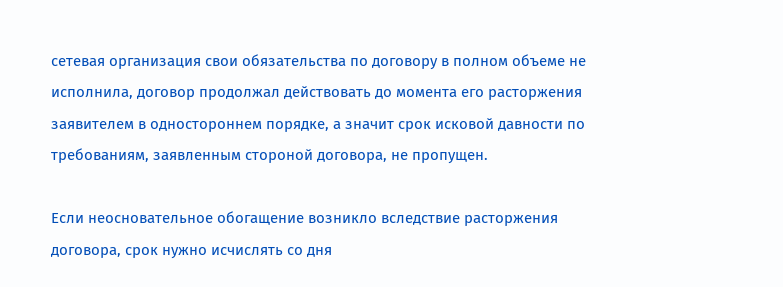сетевая организация свои обязательства по договору в полном объеме не исполнила, договор продолжал действовать до момента его расторжения заявителем в одностороннем порядке, а значит срок исковой давности по требованиям, заявленным стороной договора, не пропущен.

Если неосновательное обогащение возникло вследствие расторжения договора, срок нужно исчислять со дня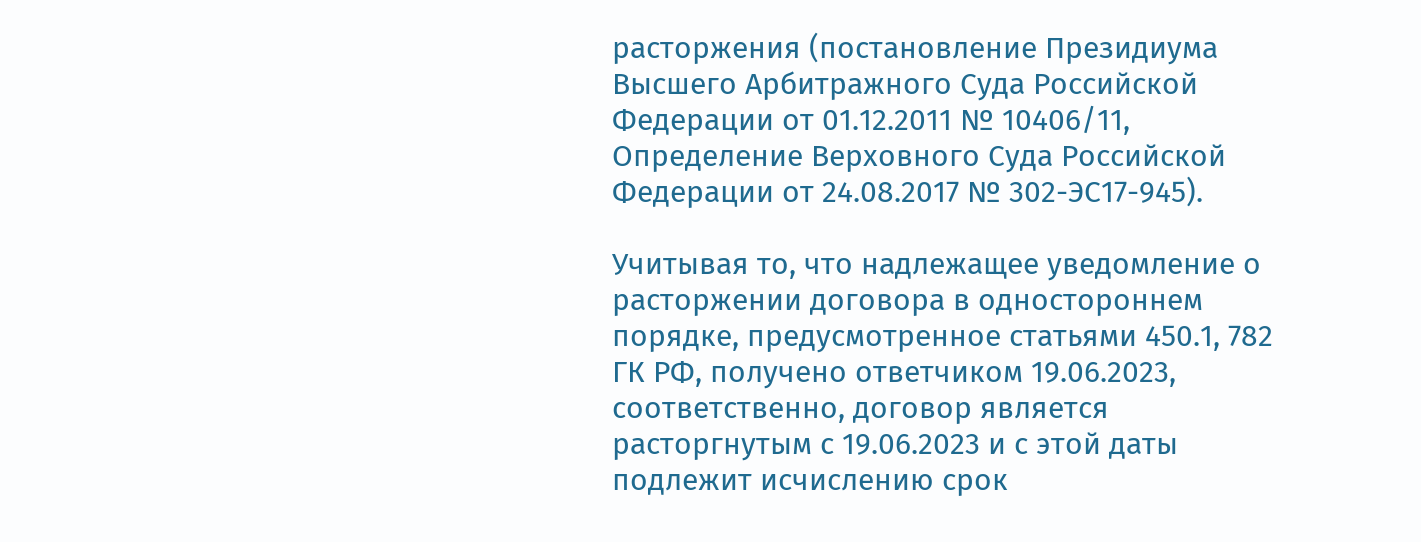расторжения (постановление Президиума Высшего Арбитражного Суда Российской Федерации от 01.12.2011 № 10406/11, Определение Верховного Суда Российской Федерации от 24.08.2017 № 302-ЭС17-945).

Учитывая то, что надлежащее уведомление о расторжении договора в одностороннем порядке, предусмотренное статьями 450.1, 782 ГК РФ, получено ответчиком 19.06.2023, соответственно, договор является расторгнутым с 19.06.2023 и с этой даты подлежит исчислению срок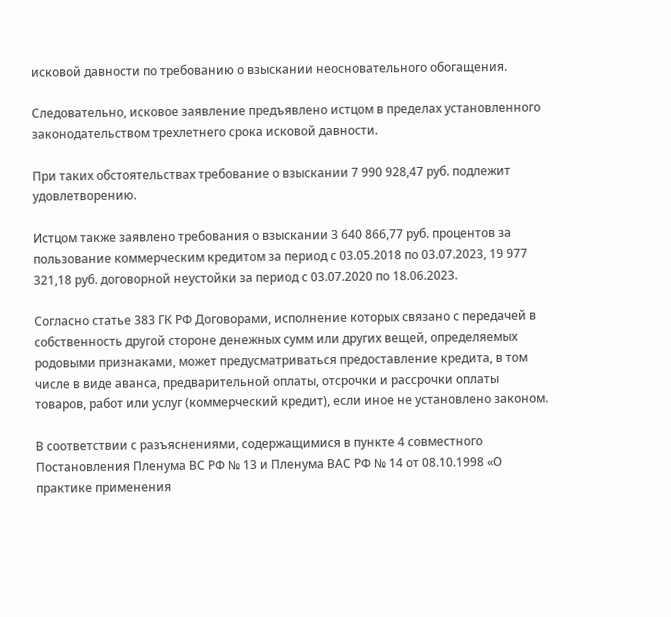исковой давности по требованию о взыскании неосновательного обогащения.

Следовательно, исковое заявление предъявлено истцом в пределах установленного законодательством трехлетнего срока исковой давности.

При таких обстоятельствах требование о взыскании 7 990 928,47 руб. подлежит удовлетворению.

Истцом также заявлено требования о взыскании 3 640 866,77 руб. процентов за пользование коммерческим кредитом за период с 03.05.2018 по 03.07.2023, 19 977 321,18 руб. договорной неустойки за период с 03.07.2020 по 18.06.2023.

Согласно статье 383 ГК РФ Договорами, исполнение которых связано с передачей в собственность другой стороне денежных сумм или других вещей, определяемых родовыми признаками, может предусматриваться предоставление кредита, в том числе в виде аванса, предварительной оплаты, отсрочки и рассрочки оплаты товаров, работ или услуг (коммерческий кредит), если иное не установлено законом.

В соответствии с разъяснениями, содержащимися в пункте 4 совместного Постановления Пленума ВС РФ № 13 и Пленума ВАС РФ № 14 от 08.10.1998 «О практике применения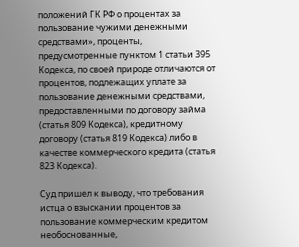положений ГК РФ о процентах за пользование чужими денежными средствами», проценты, предусмотренные пунктом 1 статьи 395 Кодекса, по своей природе отличаются от процентов, подлежащих уплате за пользование денежными средствами, предоставленными по договору займа (статья 809 Кодекса), кредитному договору (статья 819 Кодекса) либо в качестве коммерческого кредита (статья 823 Кодекса).

Суд пришел к выводу, что требования истца о взыскании процентов за пользование коммерческим кредитом необоснованные,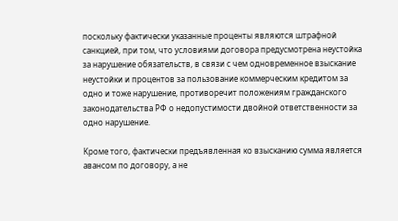поскольку фактически указанные проценты являются штрафной санкцией, при том, что условиями договора предусмотрена неустойка за нарушение обязательств, в связи с чем одновременное взыскание неустойки и процентов за пользование коммерческим кредитом за одно и тоже нарушение, противоречит положениям гражданского законодательства РФ о недопустимости двойной ответственности за одно нарушение.

Кроме того, фактически предъявленная ко взысканию сумма является авансом по договору, а не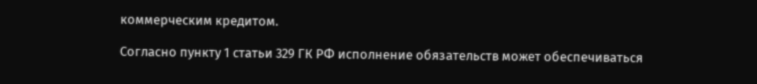коммерческим кредитом.

Согласно пункту 1 статьи 329 ГК РФ исполнение обязательств может обеспечиваться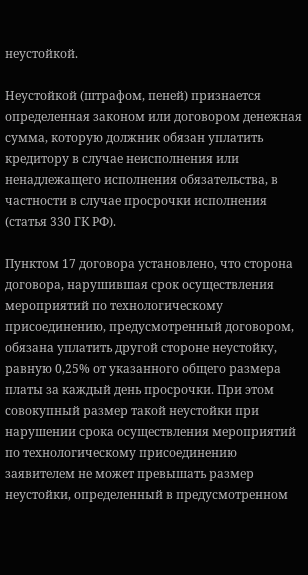неустойкой.

Неустойкой (штрафом, пеней) признается определенная законом или договором денежная сумма, которую должник обязан уплатить кредитору в случае неисполнения или ненадлежащего исполнения обязательства, в частности в случае просрочки исполнения (статья 330 ГК РФ).

Пунктом 17 договора установлено, что сторона договора, нарушившая срок осуществления мероприятий по технологическому присоединению, предусмотренный договором, обязана уплатить другой стороне неустойку, равную 0,25% от указанного общего размера платы за каждый день просрочки. При этом совокупный размер такой неустойки при нарушении срока осуществления мероприятий по технологическому присоединению заявителем не может превышать размер неустойки, определенный в предусмотренном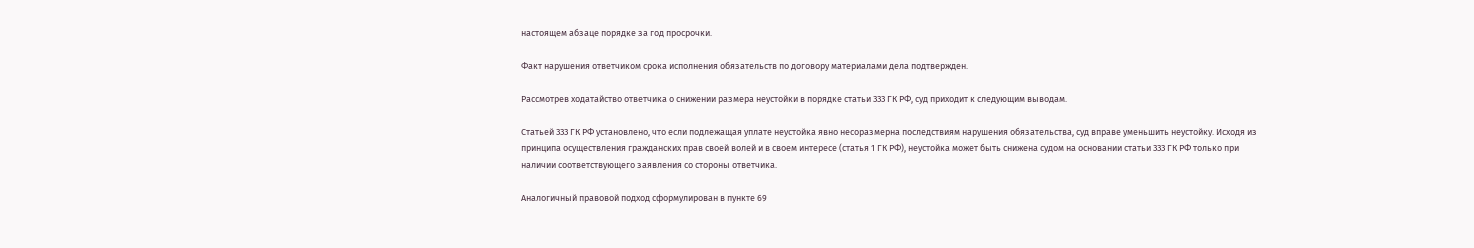настоящем абзаце порядке за год просрочки.

Факт нарушения ответчиком срока исполнения обязательств по договору материалами дела подтвержден.

Рассмотрев ходатайство ответчика о снижении размера неустойки в порядке статьи 333 ГК РФ, суд приходит к следующим выводам.

Статьей 333 ГК РФ установлено, что если подлежащая уплате неустойка явно несоразмерна последствиям нарушения обязательства, суд вправе уменьшить неустойку. Исходя из принципа осуществления гражданских прав своей волей и в своем интересе (статья 1 ГК РФ), неустойка может быть снижена судом на основании статьи 333 ГК РФ только при наличии соответствующего заявления со стороны ответчика.

Аналогичный правовой подход сформулирован в пункте 69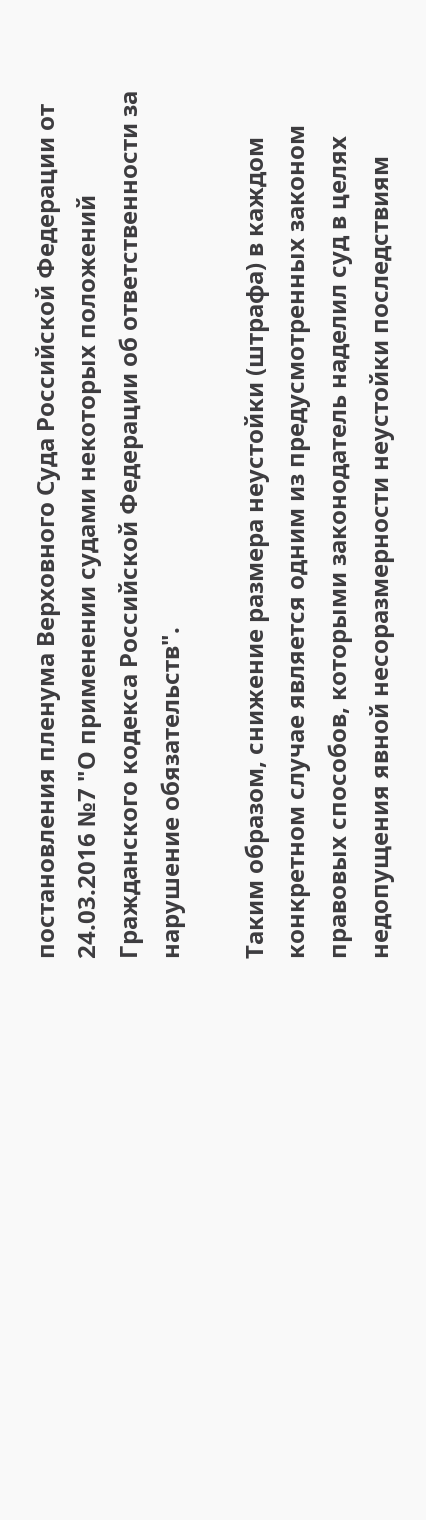постановления пленума Верховного Суда Российской Федерации от 24.03.2016 №7 "О применении судами некоторых положений Гражданского кодекса Российской Федерации об ответственности за нарушение обязательств".

Таким образом, снижение размера неустойки (штрафа) в каждом конкретном случае является одним из предусмотренных законом правовых способов, которыми законодатель наделил суд в целях недопущения явной несоразмерности неустойки последствиям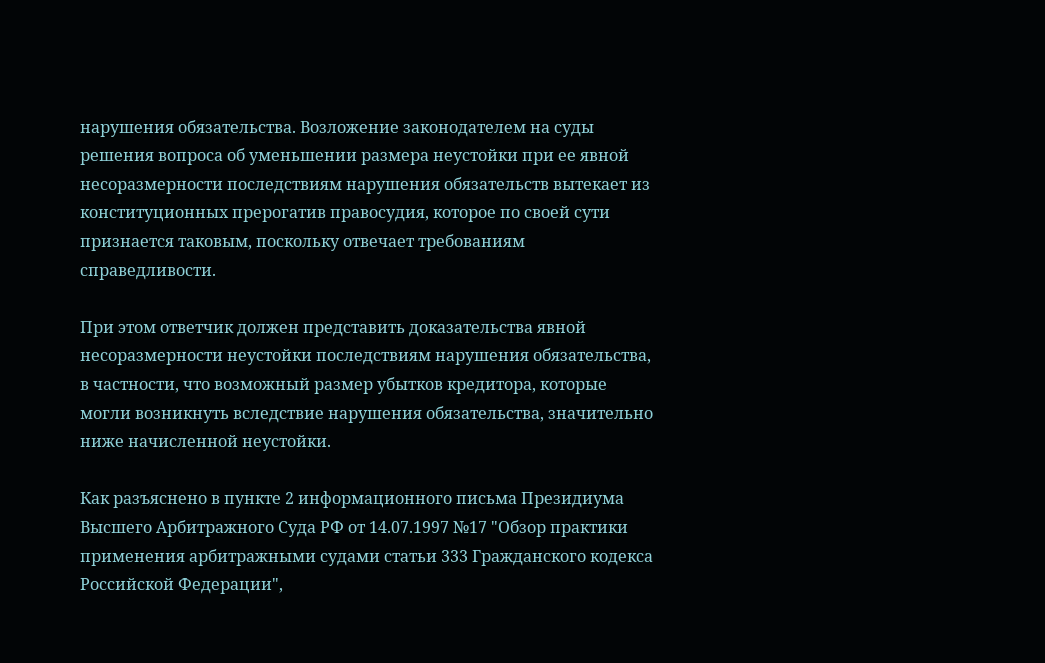нарушения обязательства. Возложение законодателем на суды решения вопроса об уменьшении размера неустойки при ее явной несоразмерности последствиям нарушения обязательств вытекает из конституционных прерогатив правосудия, которое по своей сути признается таковым, поскольку отвечает требованиям справедливости.

При этом ответчик должен представить доказательства явной несоразмерности неустойки последствиям нарушения обязательства, в частности, что возможный размер убытков кредитора, которые могли возникнуть вследствие нарушения обязательства, значительно ниже начисленной неустойки.

Как разъяснено в пункте 2 информационного письма Президиума Высшего Арбитражного Суда РФ от 14.07.1997 №17 "Обзор практики применения арбитражными судами статьи 333 Гражданского кодекса Российской Федерации",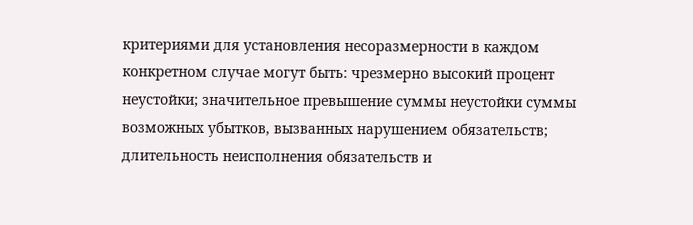критериями для установления несоразмерности в каждом конкретном случае могут быть: чрезмерно высокий процент неустойки; значительное превышение суммы неустойки суммы возможных убытков, вызванных нарушением обязательств; длительность неисполнения обязательств и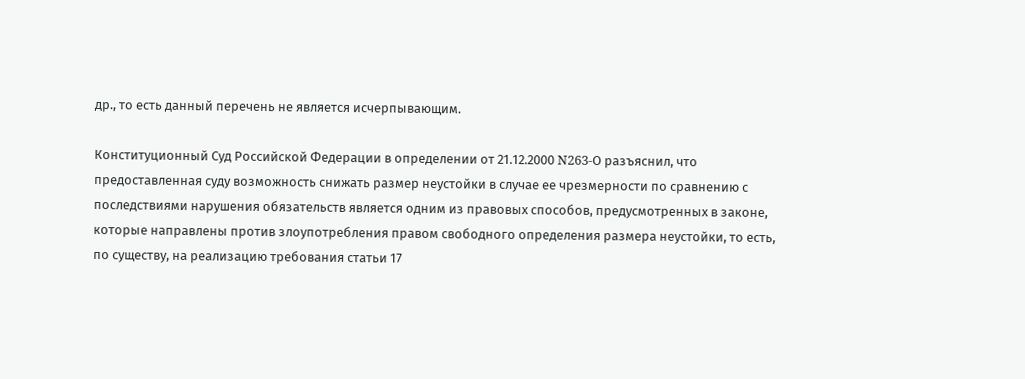др., то есть данный перечень не является исчерпывающим.

Конституционный Суд Российской Федерации в определении от 21.12.2000 N263-О разъяснил, что предоставленная суду возможность снижать размер неустойки в случае ее чрезмерности по сравнению с последствиями нарушения обязательств является одним из правовых способов, предусмотренных в законе, которые направлены против злоупотребления правом свободного определения размера неустойки, то есть, по существу, на реализацию требования статьи 17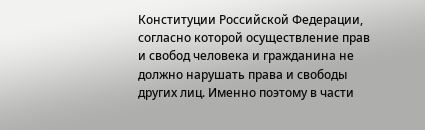Конституции Российской Федерации, согласно которой осуществление прав и свобод человека и гражданина не должно нарушать права и свободы других лиц. Именно поэтому в части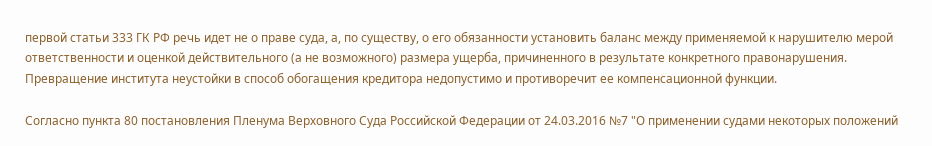первой статьи 333 ГК РФ речь идет не о праве суда, а, по существу, о его обязанности установить баланс между применяемой к нарушителю мерой ответственности и оценкой действительного (а не возможного) размера ущерба, причиненного в результате конкретного правонарушения. Превращение института неустойки в способ обогащения кредитора недопустимо и противоречит ее компенсационной функции.

Согласно пункта 80 постановления Пленума Верховного Суда Российской Федерации от 24.03.2016 №7 "О применении судами некоторых положений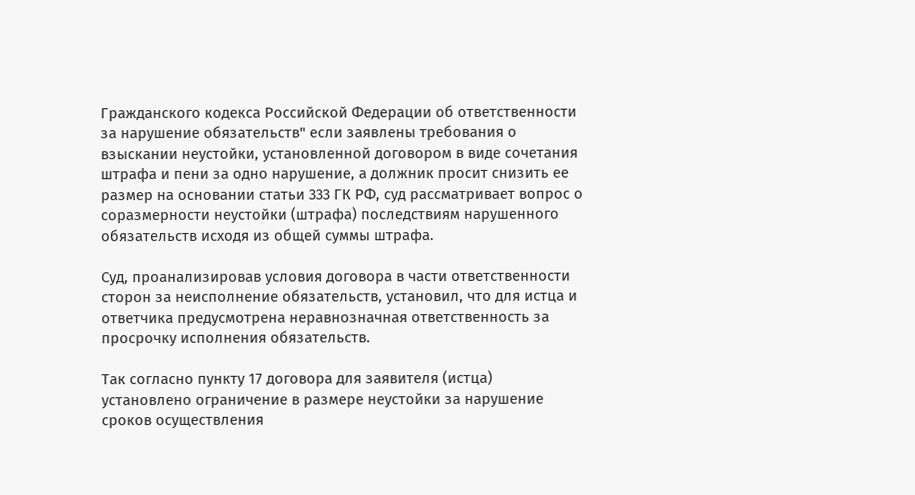Гражданского кодекса Российской Федерации об ответственности за нарушение обязательств" если заявлены требования о взыскании неустойки, установленной договором в виде сочетания штрафа и пени за одно нарушение, а должник просит снизить ее размер на основании статьи 333 ГК РФ, суд рассматривает вопрос о соразмерности неустойки (штрафа) последствиям нарушенного обязательств исходя из общей суммы штрафа.

Суд, проанализировав условия договора в части ответственности сторон за неисполнение обязательств, установил, что для истца и ответчика предусмотрена неравнозначная ответственность за просрочку исполнения обязательств.

Так согласно пункту 17 договора для заявителя (истца) установлено ограничение в размере неустойки за нарушение сроков осуществления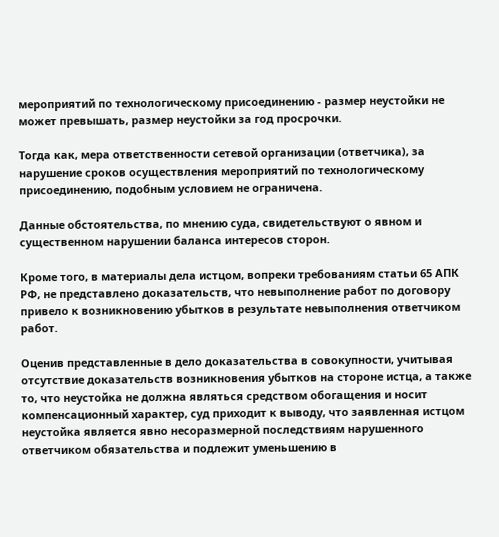мероприятий по технологическому присоединению - размер неустойки не может превышать, размер неустойки за год просрочки.

Тогда как, мера ответственности сетевой организации (ответчика), за нарушение сроков осуществления мероприятий по технологическому присоединению, подобным условием не ограничена.

Данные обстоятельства, по мнению суда, свидетельствуют о явном и существенном нарушении баланса интересов сторон.

Кроме того, в материалы дела истцом, вопреки требованиям статьи 65 АПК РФ, не представлено доказательств, что невыполнение работ по договору привело к возникновению убытков в результате невыполнения ответчиком работ.

Оценив представленные в дело доказательства в совокупности, учитывая отсутствие доказательств возникновения убытков на стороне истца, а также то, что неустойка не должна являться средством обогащения и носит компенсационный характер, суд приходит к выводу, что заявленная истцом неустойка является явно несоразмерной последствиям нарушенного ответчиком обязательства и подлежит уменьшению в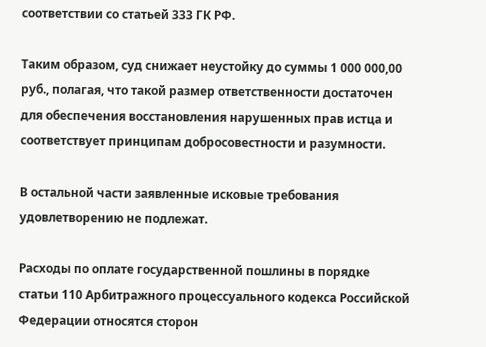соответствии со статьей 333 ГК РФ.

Таким образом, суд снижает неустойку до суммы 1 000 000,00 руб., полагая, что такой размер ответственности достаточен для обеспечения восстановления нарушенных прав истца и соответствует принципам добросовестности и разумности.

В остальной части заявленные исковые требования удовлетворению не подлежат.

Расходы по оплате государственной пошлины в порядке статьи 110 Арбитражного процессуального кодекса Российской Федерации относятся сторон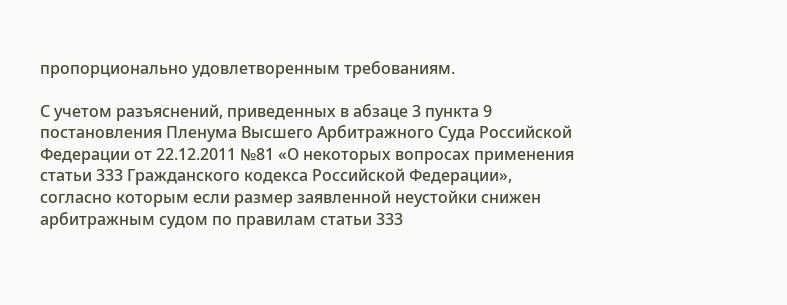пропорционально удовлетворенным требованиям.

С учетом разъяснений, приведенных в абзаце 3 пункта 9 постановления Пленума Высшего Арбитражного Суда Российской Федерации от 22.12.2011 №81 «О некоторых вопросах применения статьи 333 Гражданского кодекса Российской Федерации», согласно которым если размер заявленной неустойки снижен арбитражным судом по правилам статьи 333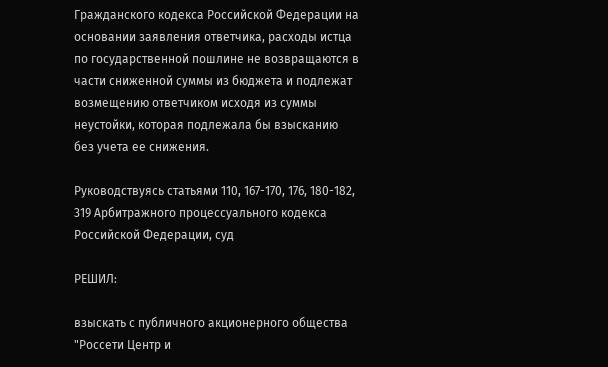Гражданского кодекса Российской Федерации на основании заявления ответчика, расходы истца по государственной пошлине не возвращаются в части сниженной суммы из бюджета и подлежат возмещению ответчиком исходя из суммы неустойки, которая подлежала бы взысканию без учета ее снижения.

Руководствуясь статьями 110, 167-170, 176, 180-182, 319 Арбитражного процессуального кодекса Российской Федерации, суд

РЕШИЛ:

взыскать с публичного акционерного общества "Россети Центр и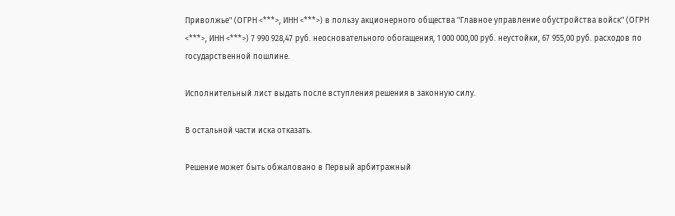Приволжье" (ОГРН <***>, ИНН <***>) в пользу акционерного общества "Главное управление обустройства войск" (ОГРН <***>, ИНН <***>) 7 990 928,47 руб. неосновательного обогащения, 1 000 000,00 руб. неустойки, 67 955,00 руб. расходов по государственной пошлине.

Исполнительный лист выдать после вступления решения в законную силу.

В остальной части иска отказать.

Решение может быть обжаловано в Первый арбитражный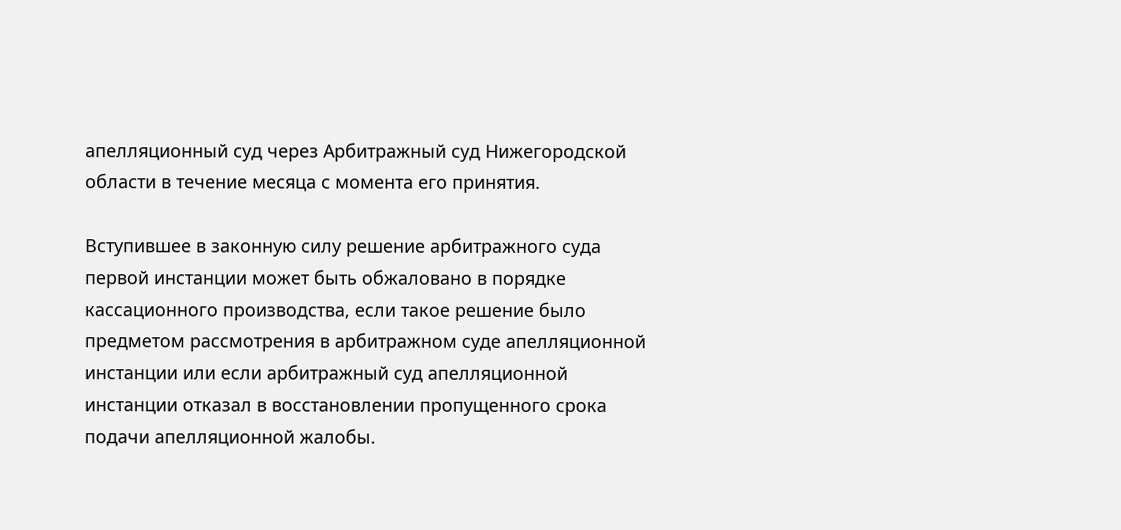апелляционный суд через Арбитражный суд Нижегородской области в течение месяца с момента его принятия.

Вступившее в законную силу решение арбитражного суда первой инстанции может быть обжаловано в порядке кассационного производства, если такое решение было предметом рассмотрения в арбитражном суде апелляционной инстанции или если арбитражный суд апелляционной инстанции отказал в восстановлении пропущенного срока подачи апелляционной жалобы.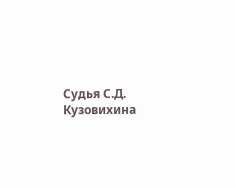Судья С.Д. Кузовихина